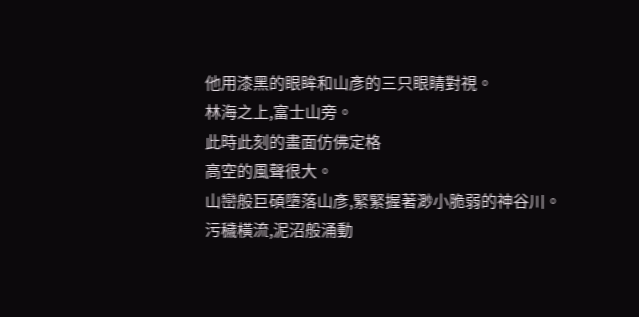他用漆黑的眼眸和山彥的三只眼睛對視。
林海之上,富士山旁。
此時此刻的畫面仿佛定格
高空的風聲很大。
山巒般巨碩墮落山彥,緊緊握著渺小脆弱的神谷川。
污穢橫流,泥沼般涌動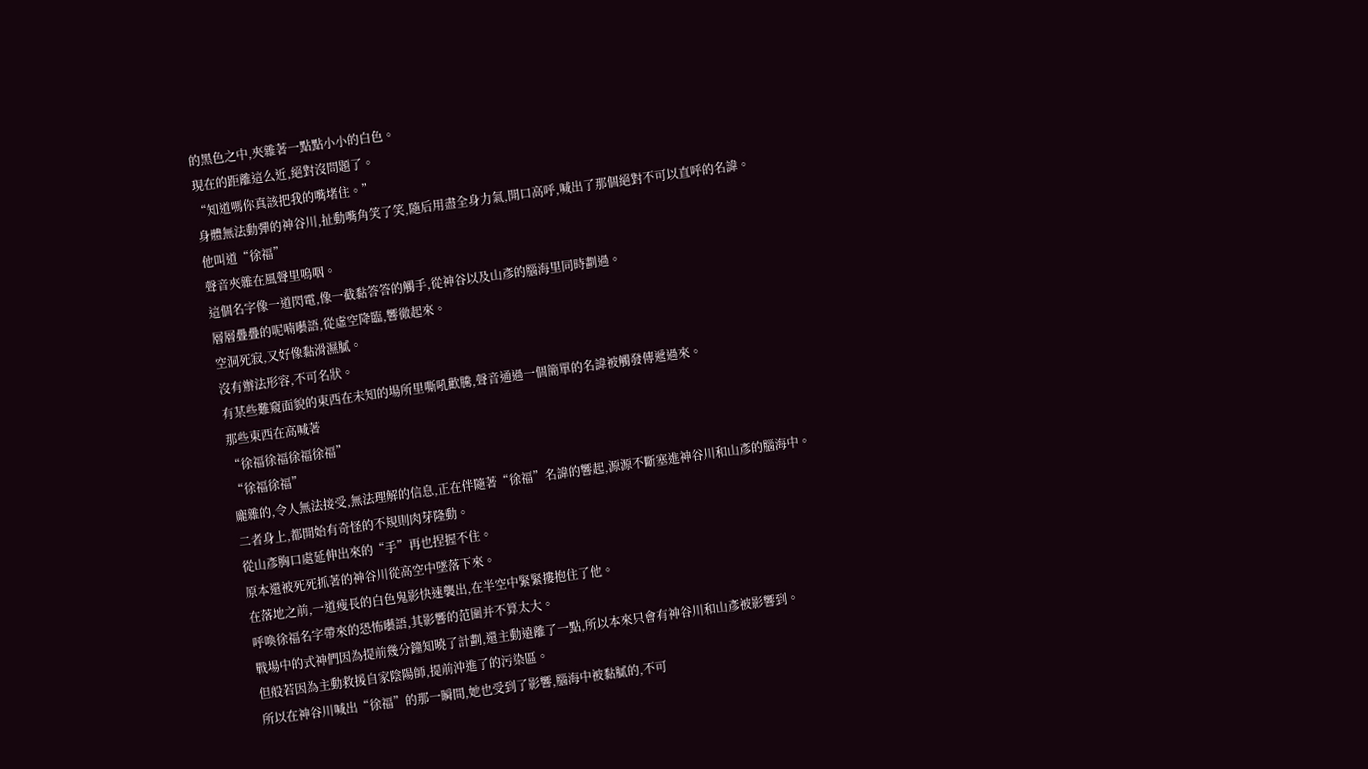的黑色之中,夾雜著一點點小小的白色。
現在的距離這么近,絕對沒問題了。
“知道嗎你真該把我的嘴堵住。”
身體無法動彈的神谷川,扯動嘴角笑了笑,隨后用盡全身力氣,開口高呼,喊出了那個絕對不可以直呼的名諱。
他叫道“徐福”
聲音夾雜在風聲里嗚咽。
這個名字像一道閃電,像一截黏答答的觸手,從神谷以及山彥的腦海里同時劃過。
層層疊疊的呢喃囈語,從虛空降臨,響徹起來。
空洞死寂,又好像黏滑濕膩。
沒有辦法形容,不可名狀。
有某些難窺面貌的東西在未知的場所里嘶吼歡騰,聲音通過一個簡單的名諱被觸發傳遞過來。
那些東西在高喊著
“徐福徐福徐福徐福”
“徐福徐福”
龐雜的,令人無法接受,無法理解的信息,正在伴隨著“徐福”名諱的響起,源源不斷塞進神谷川和山彥的腦海中。
二者身上,都開始有奇怪的不規則肉芽隆動。
從山彥胸口處延伸出來的“手”再也捏握不住。
原本還被死死抓著的神谷川從高空中墜落下來。
在落地之前,一道瘦長的白色鬼影快速襲出,在半空中緊緊摟抱住了他。
呼喚徐福名字帶來的恐怖囈語,其影響的范圍并不算太大。
戰場中的式神們因為提前幾分鐘知曉了計劃,還主動遠離了一點,所以本來只會有神谷川和山彥被影響到。
但般若因為主動救援自家陰陽師,提前沖進了的污染區。
所以在神谷川喊出“徐福”的那一瞬間,她也受到了影響,腦海中被黏膩的,不可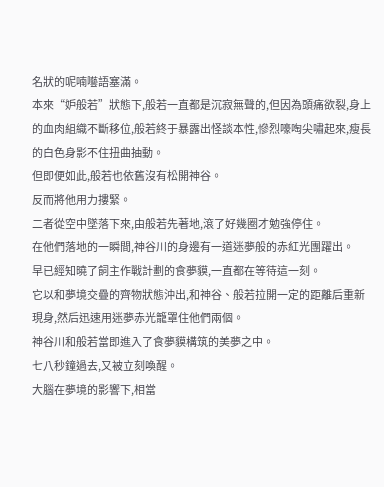名狀的呢喃囈語塞滿。
本來“妒般若”狀態下,般若一直都是沉寂無聲的,但因為頭痛欲裂,身上的血肉組織不斷移位,般若終于暴露出怪談本性,慘烈嚎啕尖嘯起來,瘦長的白色身影不住扭曲抽動。
但即便如此,般若也依舊沒有松開神谷。
反而將他用力摟緊。
二者從空中墜落下來,由般若先著地,滾了好幾圈才勉強停住。
在他們落地的一瞬間,神谷川的身邊有一道迷夢般的赤紅光團躍出。
早已經知曉了飼主作戰計劃的食夢貘,一直都在等待這一刻。
它以和夢境交疊的齊物狀態沖出,和神谷、般若拉開一定的距離后重新現身,然后迅速用迷夢赤光籠罩住他們兩個。
神谷川和般若當即進入了食夢貘構筑的美夢之中。
七八秒鐘過去,又被立刻喚醒。
大腦在夢境的影響下,相當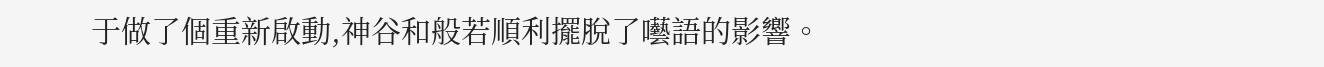于做了個重新啟動,神谷和般若順利擺脫了囈語的影響。